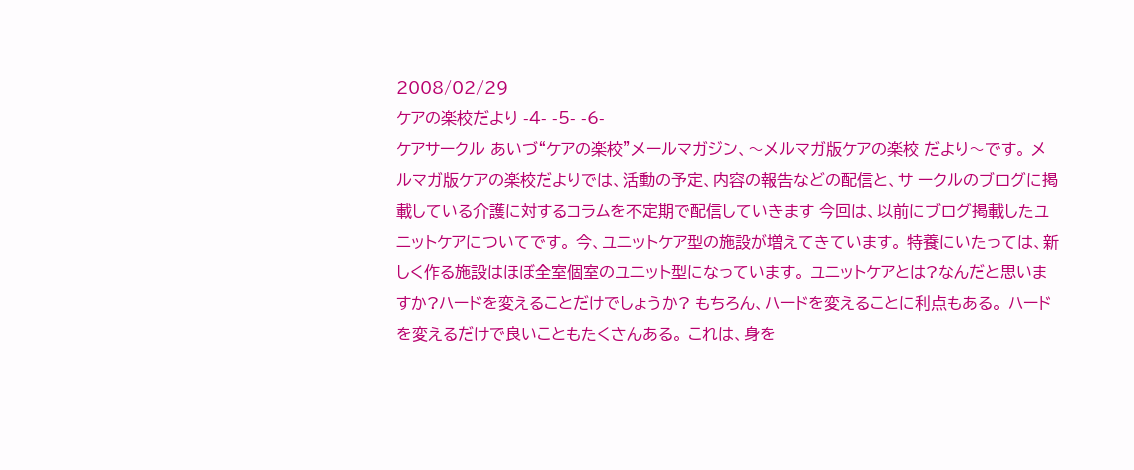2008/02/29
ケアの楽校だより -4- -5- -6-
ケアサークル あいづ“ケアの楽校”メールマガジン、〜メルマガ版ケアの楽校 だより〜です。 メルマガ版ケアの楽校だよりでは、活動の予定、内容の報告などの配信と、サ ークルのブログに掲載している介護に対するコラムを不定期で配信していきます 今回は、以前にブログ掲載したユニットケアについてです。 今、ユニットケア型の施設が増えてきています。 特養にいたっては、新しく作る施設はほぼ全室個室のユニット型になっています。 ユニットケアとは?なんだと思いますか?ハードを変えることだけでしょうか? もちろん、ハードを変えることに利点もある。 ハードを変えるだけで良いこともたくさんある。 これは、身を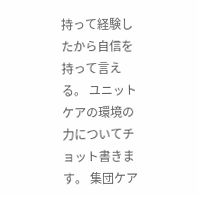持って経験したから自信を持って言える。 ユニットケアの環境の力についてチョット書きます。 集団ケア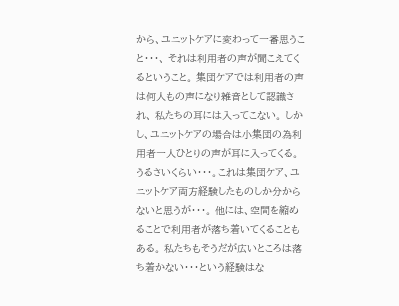から、ユニットケアに変わって一番思うこと・・・、 それは利用者の声が聞こえてくるということ。 集団ケアでは利用者の声は何人もの声になり雑音として認識され、 私たちの耳には入ってこない。 しかし、ユニットケアの場合は小集団の為利用者一人ひとりの声が耳に入ってくる。 うるさいくらい・・・。これは集団ケア、ユニットケア両方経験したものしか分からないと思うが・・・。 他には、空間を縮めることで利用者が落ち着いてくることもある。 私たちもそうだが広いところは落ち着かない・・・という経験はな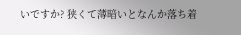いですか? 狭くて薄暗いとなんか落ち着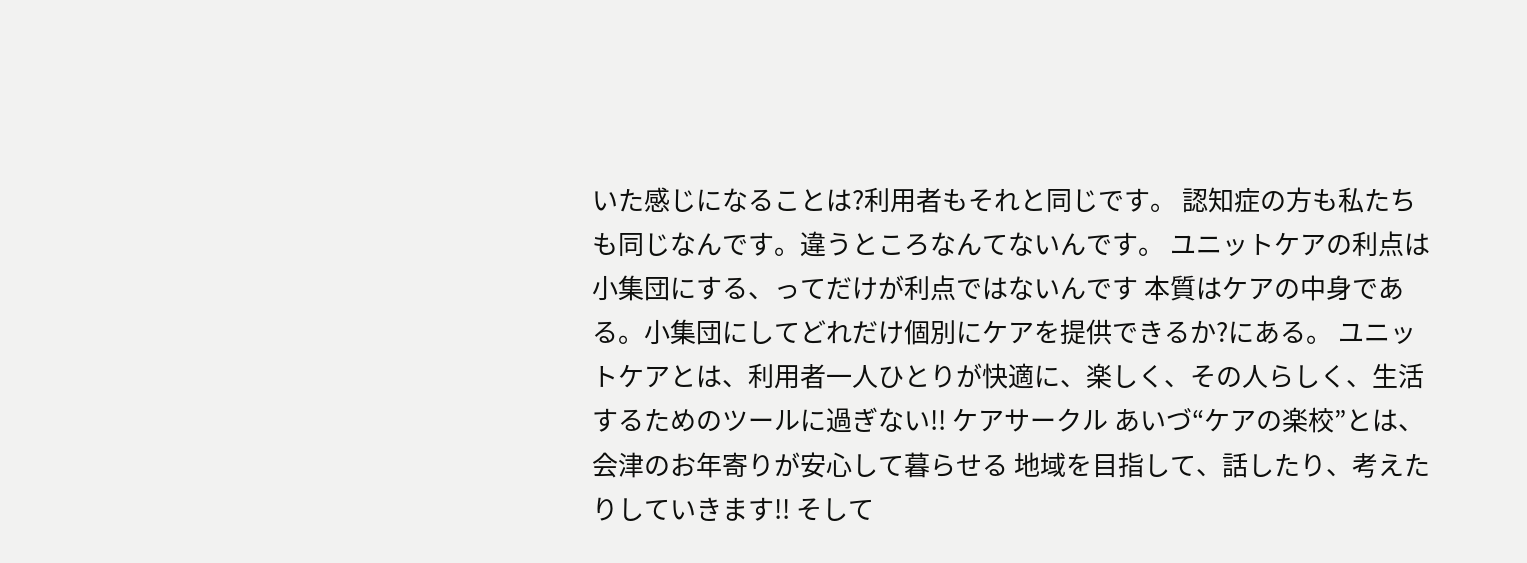いた感じになることは?利用者もそれと同じです。 認知症の方も私たちも同じなんです。違うところなんてないんです。 ユニットケアの利点は小集団にする、ってだけが利点ではないんです 本質はケアの中身である。小集団にしてどれだけ個別にケアを提供できるか?にある。 ユニットケアとは、利用者一人ひとりが快適に、楽しく、その人らしく、生活するためのツールに過ぎない!! ケアサークル あいづ“ケアの楽校”とは、会津のお年寄りが安心して暮らせる 地域を目指して、話したり、考えたりしていきます!! そして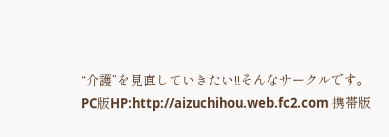“介護”を見直していきたい!!そんなサークルです。 PC版HP:http://aizuchihou.web.fc2.com 携帯版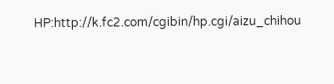HP:http://k.fc2.com/cgibin/hp.cgi/aizu_chihou